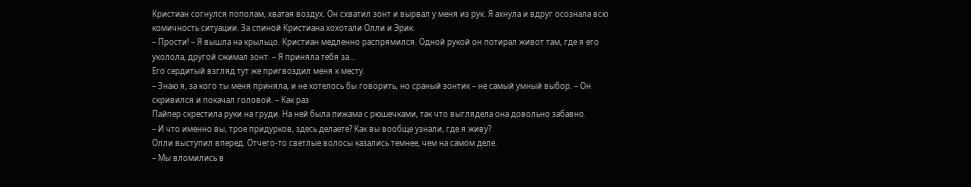Кристиан согнулся пополам, хватая воздух. Он схватил зонт и вырвал у меня из рук. Я ахнула и вдруг осознала всю комичность ситуации. За спиной Кристиана хохотали Олли и Эрик.
– Прости! – Я вышла на крыльцо. Кристиан медленно распрямился. Одной рукой он потирал живот там, где я его уколола, другой сжимал зонт. – Я приняла тебя за…
Его сердитый взгляд тут же пригвоздил меня к месту.
– Знаю я, за кого ты меня приняла, и не хотелось бы говорить, но сраный зонтик – не самый умный выбор. – Он скривился и покачал головой. – Как раз
Пайпер скрестила руки на груди. На ней была пижама с рюшечками, так что выглядела она довольно забавно.
– И что именно вы, трое придурков, здесь делаете? Как вы вообще узнали, где я живу?
Олли выступил вперед. Отчего-то светлые волосы казались темнее, чем на самом деле.
– Мы вломились в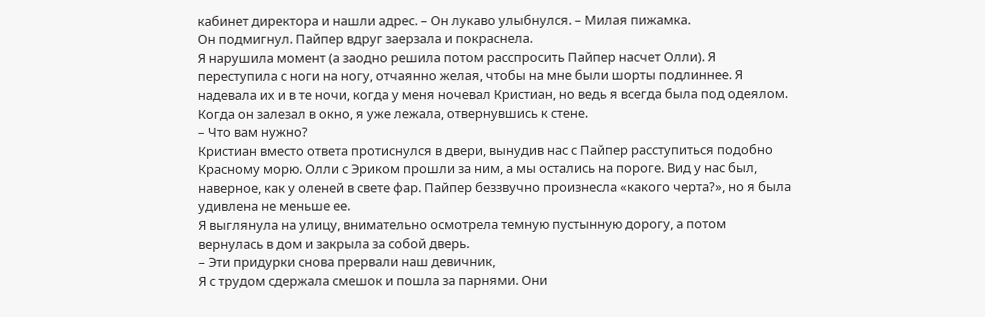кабинет директора и нашли адрес. – Он лукаво улыбнулся. – Милая пижамка.
Он подмигнул. Пайпер вдруг заерзала и покраснела.
Я нарушила момент (а заодно решила потом расспросить Пайпер насчет Олли). Я переступила с ноги на ногу, отчаянно желая, чтобы на мне были шорты подлиннее. Я надевала их и в те ночи, когда у меня ночевал Кристиан, но ведь я всегда была под одеялом. Когда он залезал в окно, я уже лежала, отвернувшись к стене.
– Что вам нужно?
Кристиан вместо ответа протиснулся в двери, вынудив нас с Пайпер расступиться подобно Красному морю. Олли с Эриком прошли за ним, а мы остались на пороге. Вид у нас был, наверное, как у оленей в свете фар. Пайпер беззвучно произнесла «какого черта?», но я была удивлена не меньше ее.
Я выглянула на улицу, внимательно осмотрела темную пустынную дорогу, а потом вернулась в дом и закрыла за собой дверь.
– Эти придурки снова прервали наш девичник,
Я с трудом сдержала смешок и пошла за парнями. Они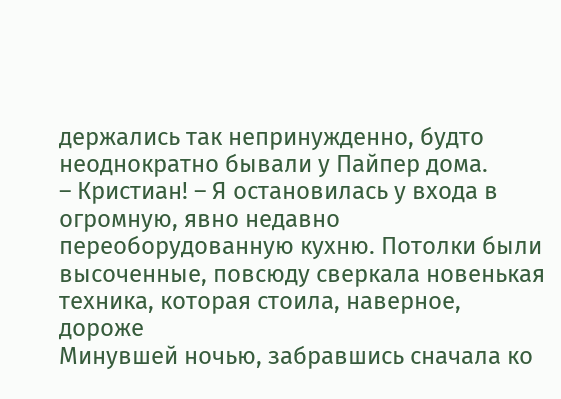держались так непринужденно, будто неоднократно бывали у Пайпер дома.
– Кристиан! – Я остановилась у входа в огромную, явно недавно переоборудованную кухню. Потолки были высоченные, повсюду сверкала новенькая техника, которая стоила, наверное, дороже
Минувшей ночью, забравшись сначала ко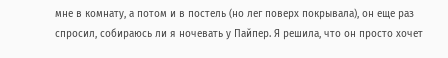мне в комнату, а потом и в постель (но лег поверх покрывала), он еще раз спросил, собираюсь ли я ночевать у Пайпер. Я решила, что он просто хочет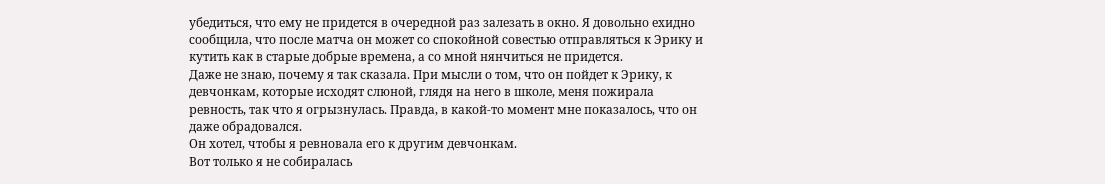убедиться, что ему не придется в очередной раз залезать в окно. Я довольно ехидно сообщила, что после матча он может со спокойной совестью отправляться к Эрику и кутить как в старые добрые времена, а со мной нянчиться не придется.
Даже не знаю, почему я так сказала. При мысли о том, что он пойдет к Эрику, к девчонкам, которые исходят слюной, глядя на него в школе, меня пожирала ревность, так что я огрызнулась. Правда, в какой-то момент мне показалось, что он даже обрадовался.
Он хотел, чтобы я ревновала его к другим девчонкам.
Вот только я не собиралась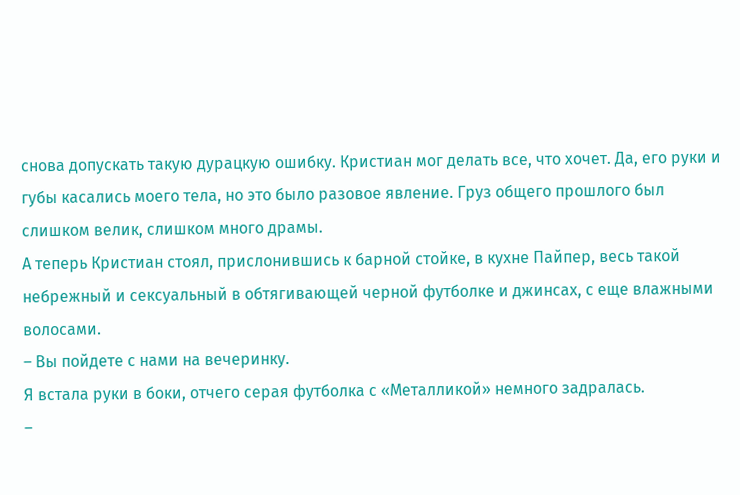снова допускать такую дурацкую ошибку. Кристиан мог делать все, что хочет. Да, его руки и губы касались моего тела, но это было разовое явление. Груз общего прошлого был слишком велик, слишком много драмы.
А теперь Кристиан стоял, прислонившись к барной стойке, в кухне Пайпер, весь такой небрежный и сексуальный в обтягивающей черной футболке и джинсах, с еще влажными волосами.
– Вы пойдете с нами на вечеринку.
Я встала руки в боки, отчего серая футболка с «Металликой» немного задралась.
–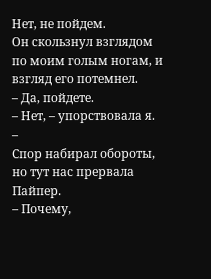Нет, не пойдем.
Он скользнул взглядом по моим голым ногам, и взгляд его потемнел.
– Да, пойдете.
– Нет, – упорствовала я.
–
Спор набирал обороты, но тут нас прервала Пайпер.
– Почему,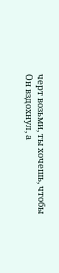черт возьми, ты хочешь, чтобы
Он вздохнул, а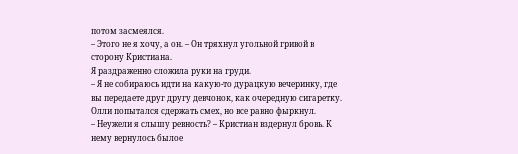потом засмеялся.
– Этого не я хочу, а он. – Он тряхнул угольной гривой в сторону Кристиана.
Я раздраженно сложила руки на груди.
– Я не собираюсь идти на какую-то дурацкую вечеринку, где вы передаете друг другу девчонок, как очередную сигаретку.
Олли попытался сдержать смех, но все равно фыркнул.
– Неужели я слышу ревность? – Кристиан вздернул бровь. К нему вернулось былое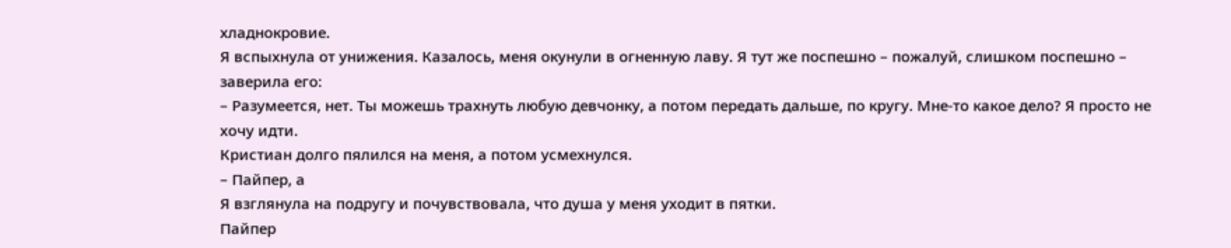хладнокровие.
Я вспыхнула от унижения. Казалось, меня окунули в огненную лаву. Я тут же поспешно – пожалуй, слишком поспешно – заверила его:
– Разумеется, нет. Ты можешь трахнуть любую девчонку, а потом передать дальше, по кругу. Мне-то какое дело? Я просто не хочу идти.
Кристиан долго пялился на меня, а потом усмехнулся.
– Пайпер, а
Я взглянула на подругу и почувствовала, что душа у меня уходит в пятки.
Пайпер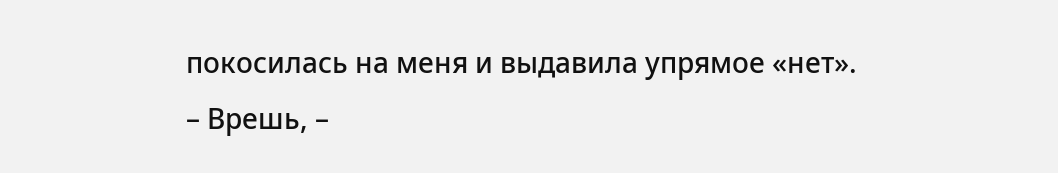покосилась на меня и выдавила упрямое «нет».
– Врешь, –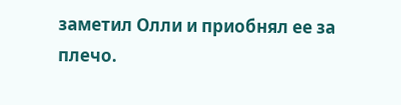заметил Олли и приобнял ее за плечо.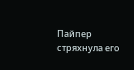Пайпер стряхнула его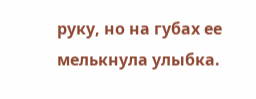руку, но на губах ее мелькнула улыбка.